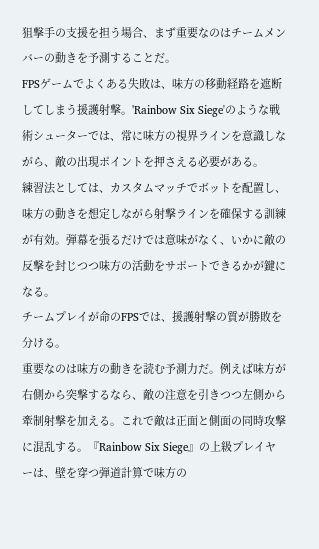狙撃手の支援を担う場合、まず重要なのはチームメンバーの動きを予測することだ。
FPSゲームでよくある失敗は、味方の移動経路を遮断してしまう援護射撃。'Rainbow Six Siege'のような戦術シューターでは、常に味方の視界ラインを意識しながら、敵の出現ポイントを押さえる必要がある。
練習法としては、カスタムマッチでボットを配置し、味方の動きを想定しながら射撃ラインを確保する訓練が有効。弾幕を張るだけでは意味がなく、いかに敵の反撃を封じつつ味方の活動をサポートできるかが鍵になる。
チームプレイが命のFPSでは、援護射撃の質が勝敗を分ける。
重要なのは味方の動きを読む予測力だ。例えば味方が右側から突撃するなら、敵の注意を引きつつ左側から牽制射撃を加える。これで敵は正面と側面の同時攻撃に混乱する。『Rainbow Six Siege』の上級プレイヤーは、壁を穿つ弾道計算で味方の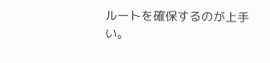ルートを確保するのが上手い。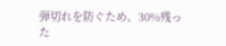弾切れを防ぐため、30%残った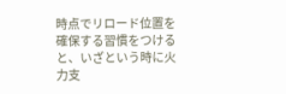時点でリロード位置を確保する習慣をつけると、いざという時に火力支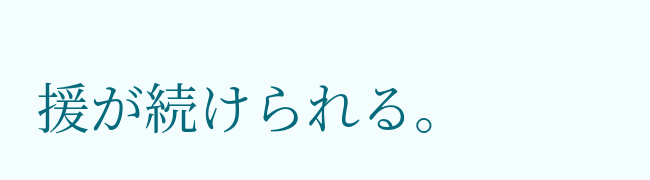援が続けられる。